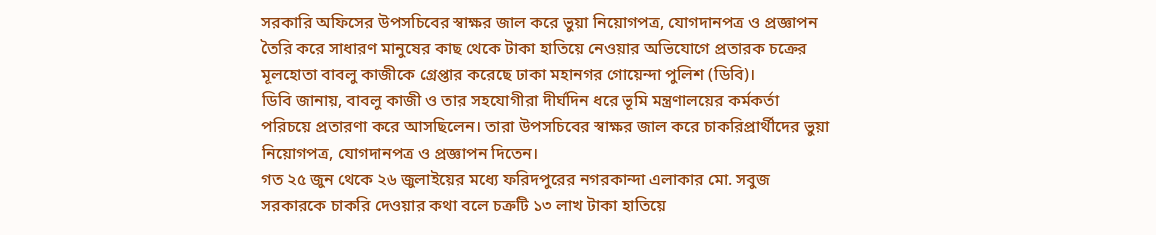সরকারি অফিসের উপসচিবের স্বাক্ষর জাল করে ভুয়া নিয়োগপত্র, যোগদানপত্র ও প্রজ্ঞাপন তৈরি করে সাধারণ মানুষের কাছ থেকে টাকা হাতিয়ে নেওয়ার অভিযোগে প্রতারক চক্রের মূলহোতা বাবলু কাজীকে গ্রেপ্তার করেছে ঢাকা মহানগর গোয়েন্দা পুলিশ (ডিবি)।
ডিবি জানায়, বাবলু কাজী ও তার সহযোগীরা দীর্ঘদিন ধরে ভূমি মন্ত্রণালয়ের কর্মকর্তা পরিচয়ে প্রতারণা করে আসছিলেন। তারা উপসচিবের স্বাক্ষর জাল করে চাকরিপ্রার্থীদের ভুয়া নিয়োগপত্র, যোগদানপত্র ও প্রজ্ঞাপন দিতেন।
গত ২৫ জুন থেকে ২৬ জুলাইয়ের মধ্যে ফরিদপুরের নগরকান্দা এলাকার মো. সবুজ সরকারকে চাকরি দেওয়ার কথা বলে চক্রটি ১৩ লাখ টাকা হাতিয়ে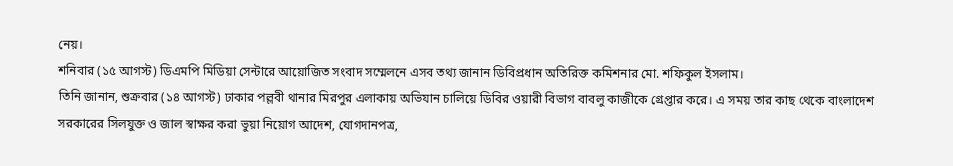নেয়।
শনিবার (১৫ আগস্ট) ডিএমপি মিডিয়া সেন্টারে আয়োজিত সংবাদ সম্মেলনে এসব তথ্য জানান ডিবিপ্রধান অতিরিক্ত কমিশনার মো. শফিকুল ইসলাম।
তিনি জানান, শুক্রবার (১৪ আগস্ট) ঢাকার পল্লবী থানার মিরপুর এলাকায় অভিযান চালিয়ে ডিবির ওয়ারী বিভাগ বাবলু কাজীকে গ্রেপ্তার করে। এ সময় তার কাছ থেকে বাংলাদেশ সরকারের সিলযুক্ত ও জাল স্বাক্ষর করা ভুয়া নিয়োগ আদেশ, যোগদানপত্র,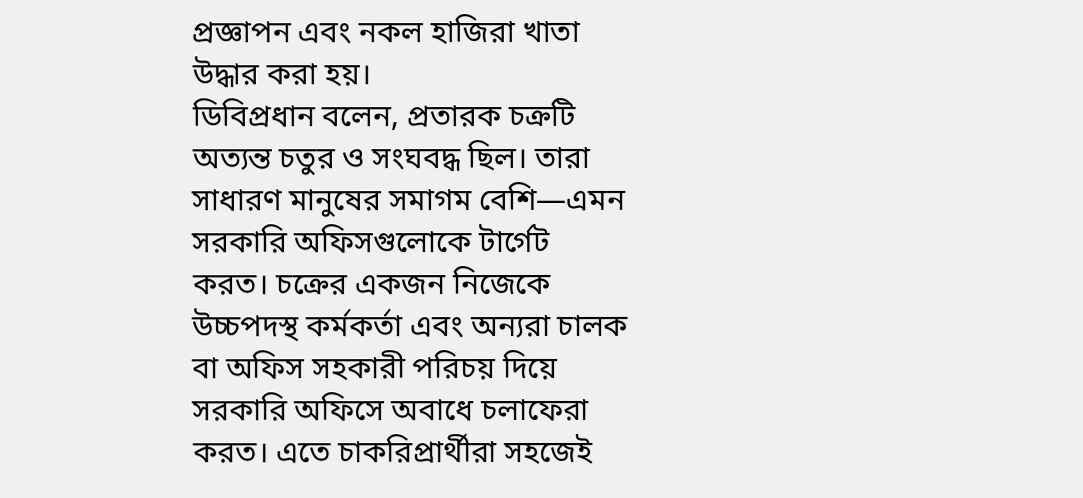প্রজ্ঞাপন এবং নকল হাজিরা খাতা উদ্ধার করা হয়।
ডিবিপ্রধান বলেন, প্রতারক চক্রটি অত্যন্ত চতুর ও সংঘবদ্ধ ছিল। তারা সাধারণ মানুষের সমাগম বেশি—এমন সরকারি অফিসগুলোকে টার্গেট করত। চক্রের একজন নিজেকে উচ্চপদস্থ কর্মকর্তা এবং অন্যরা চালক বা অফিস সহকারী পরিচয় দিয়ে সরকারি অফিসে অবাধে চলাফেরা করত। এতে চাকরিপ্রার্থীরা সহজেই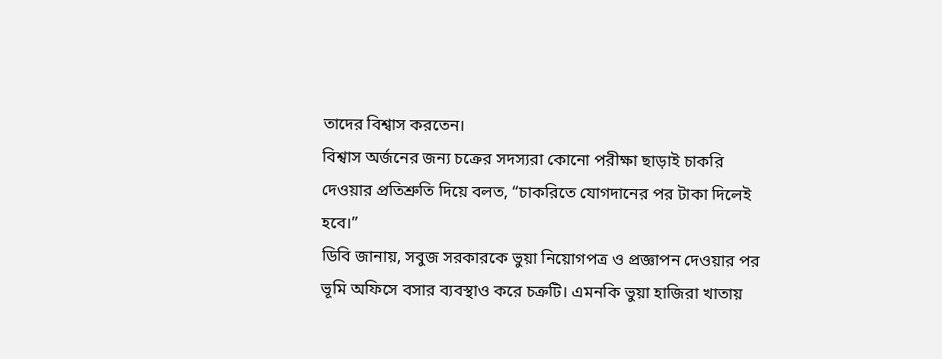তাদের বিশ্বাস করতেন।
বিশ্বাস অর্জনের জন্য চক্রের সদস্যরা কোনো পরীক্ষা ছাড়াই চাকরি দেওয়ার প্রতিশ্রুতি দিয়ে বলত, “চাকরিতে যোগদানের পর টাকা দিলেই হবে।”
ডিবি জানায়, সবুজ সরকারকে ভুয়া নিয়োগপত্র ও প্রজ্ঞাপন দেওয়ার পর ভূমি অফিসে বসার ব্যবস্থাও করে চক্রটি। এমনকি ভুয়া হাজিরা খাতায়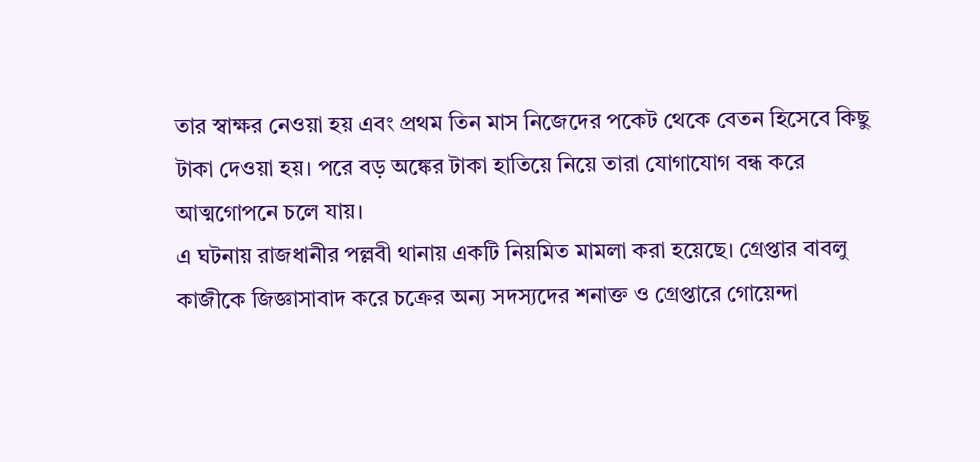তার স্বাক্ষর নেওয়া হয় এবং প্রথম তিন মাস নিজেদের পকেট থেকে বেতন হিসেবে কিছু টাকা দেওয়া হয়। পরে বড় অঙ্কের টাকা হাতিয়ে নিয়ে তারা যোগাযোগ বন্ধ করে আত্মগোপনে চলে যায়।
এ ঘটনায় রাজধানীর পল্লবী থানায় একটি নিয়মিত মামলা করা হয়েছে। গ্রেপ্তার বাবলু কাজীকে জিজ্ঞাসাবাদ করে চক্রের অন্য সদস্যদের শনাক্ত ও গ্রেপ্তারে গোয়েন্দা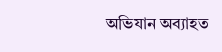অভিযান অব্যাহত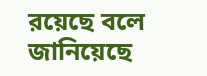রয়েছে বলে জানিয়েছে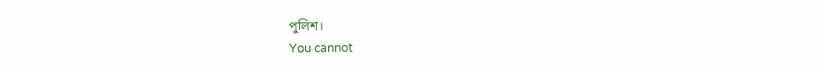পুলিশ।
You cannot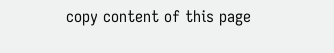copy content of this page